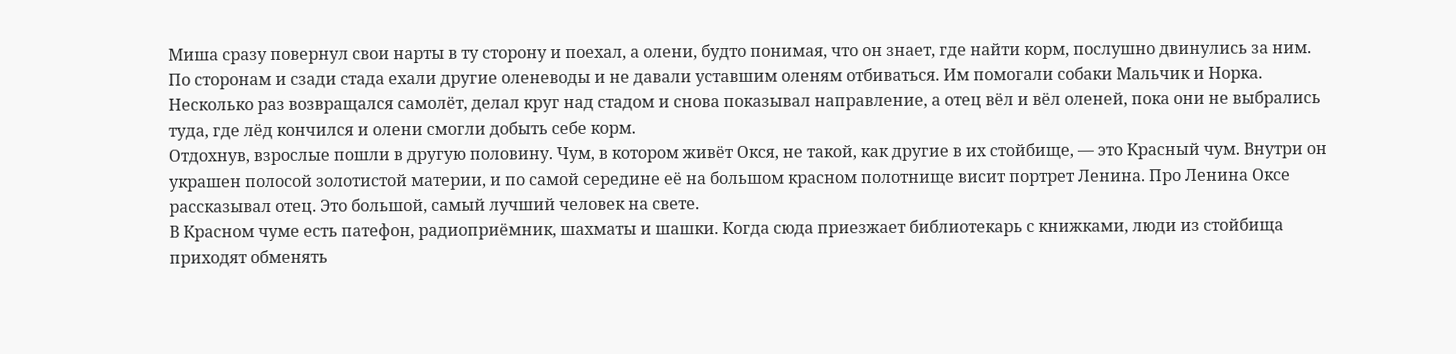Миша сразу повернул свои нарты в ту сторону и поехал, а олени, будто понимая, что он знает, где найти корм, послушно двинулись за ним. По сторонам и сзади стада ехали другие оленеводы и не давали уставшим оленям отбиваться. Им помогали собаки Мальчик и Норка. Несколько раз возвращался самолёт, делал круг над стадом и снова показывал направление, а отец вёл и вёл оленей, пока они не выбрались туда, где лёд кончился и олени смогли добыть себе корм.
Отдохнув, взрослые пошли в другую половину. Чум, в котором живёт Окся, не такой, как другие в их стойбище, — это Красный чум. Внутри он украшен полосой золотистой материи, и по самой середине её на большом красном полотнище висит портрет Ленина. Про Ленина Оксе рассказывал отец. Это большой, самый лучший человек на свете.
В Красном чуме есть патефон, радиоприёмник, шахматы и шашки. Когда сюда приезжает библиотекарь с книжками, люди из стойбища приходят обменять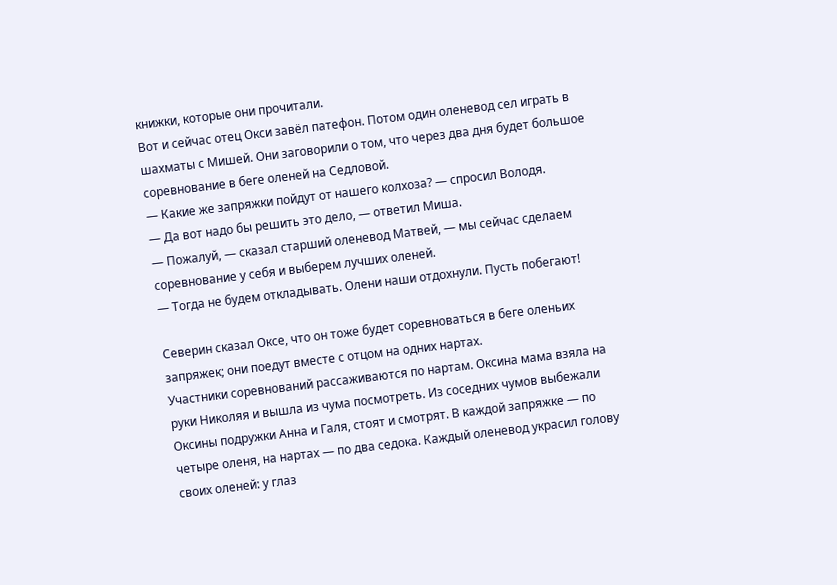книжки, которые они прочитали.
Вот и сейчас отец Окси завёл патефон. Потом один оленевод сел играть в шахматы с Мишей. Они заговорили о том, что через два дня будет большое соревнование в беге оленей на Седловой.
— Какие же запряжки пойдут от нашего колхоза? — спросил Володя.
— Да вот надо бы решить это дело, — ответил Миша.
— Пожалуй, — сказал старший оленевод Матвей, — мы сейчас сделаем соревнование у себя и выберем лучших оленей.
— Тогда не будем откладывать. Олени наши отдохнули. Пусть побегают!

Северин сказал Оксе, что он тоже будет соревноваться в беге оленьих запряжек; они поедут вместе с отцом на одних нартах.
Участники соревнований рассаживаются по нартам. Оксина мама взяла на руки Николяя и вышла из чума посмотреть. Из соседних чумов выбежали Оксины подружки Анна и Галя, стоят и смотрят. В каждой запряжке — по четыре оленя, на нартах — по два седока. Каждый оленевод украсил голову своих оленей: у глаз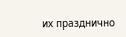их празднично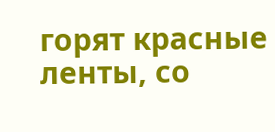горят красные ленты, со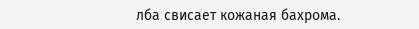лба свисает кожаная бахрома.